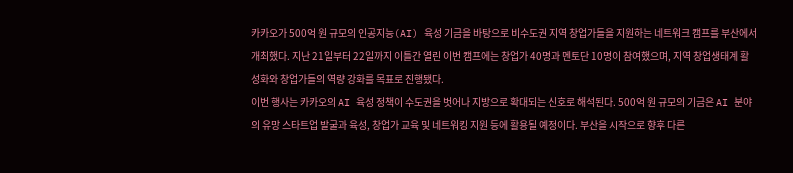카카오가 500억 원 규모의 인공지능(AI) 육성 기금을 바탕으로 비수도권 지역 창업가들을 지원하는 네트워크 캠프를 부산에서 개최했다. 지난 21일부터 22일까지 이틀간 열린 이번 캠프에는 창업가 40명과 멘토단 10명이 참여했으며, 지역 창업생태계 활성화와 창업가들의 역량 강화를 목표로 진행됐다.
이번 행사는 카카오의 AI 육성 정책이 수도권을 벗어나 지방으로 확대되는 신호로 해석된다. 500억 원 규모의 기금은 AI 분야의 유망 스타트업 발굴과 육성, 창업가 교육 및 네트워킹 지원 등에 활용될 예정이다. 부산을 시작으로 향후 다른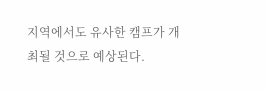지역에서도 유사한 캠프가 개최될 것으로 예상된다.